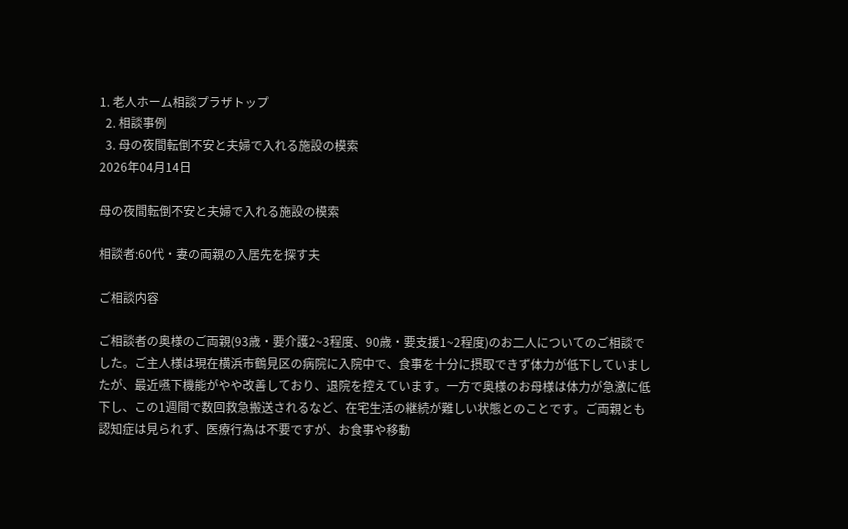1. 老人ホーム相談プラザトップ
  2. 相談事例
  3. 母の夜間転倒不安と夫婦で入れる施設の模索
2026年04月14日

母の夜間転倒不安と夫婦で入れる施設の模索

相談者:60代・妻の両親の入居先を探す夫

ご相談内容

ご相談者の奥様のご両親(93歳・要介護2~3程度、90歳・要支援1~2程度)のお二人についてのご相談でした。ご主人様は現在横浜市鶴見区の病院に入院中で、食事を十分に摂取できず体力が低下していましたが、最近嚥下機能がやや改善しており、退院を控えています。一方で奥様のお母様は体力が急激に低下し、この1週間で数回救急搬送されるなど、在宅生活の継続が難しい状態とのことです。ご両親とも認知症は見られず、医療行為は不要ですが、お食事や移動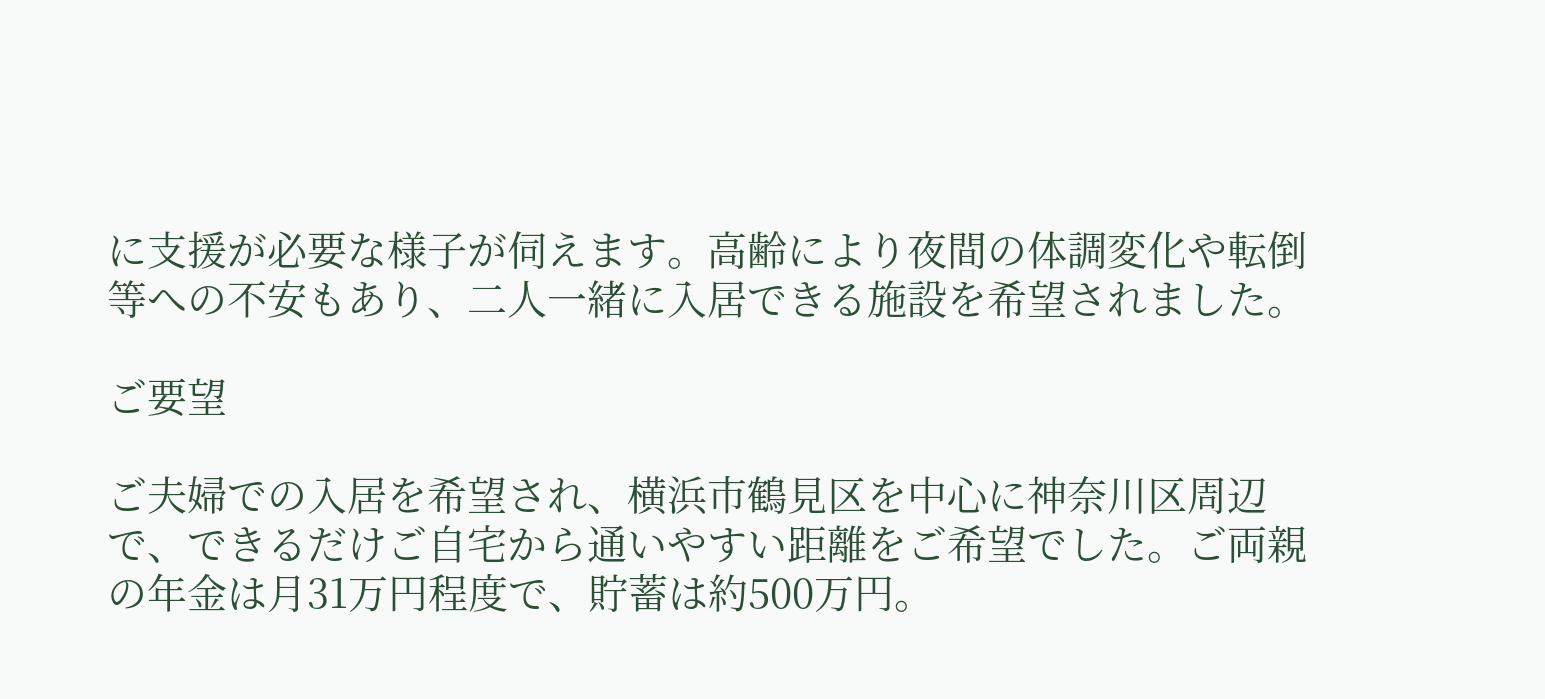に支援が必要な様子が伺えます。高齢により夜間の体調変化や転倒等への不安もあり、二人一緒に入居できる施設を希望されました。

ご要望

ご夫婦での入居を希望され、横浜市鶴見区を中心に神奈川区周辺で、できるだけご自宅から通いやすい距離をご希望でした。ご両親の年金は月31万円程度で、貯蓄は約500万円。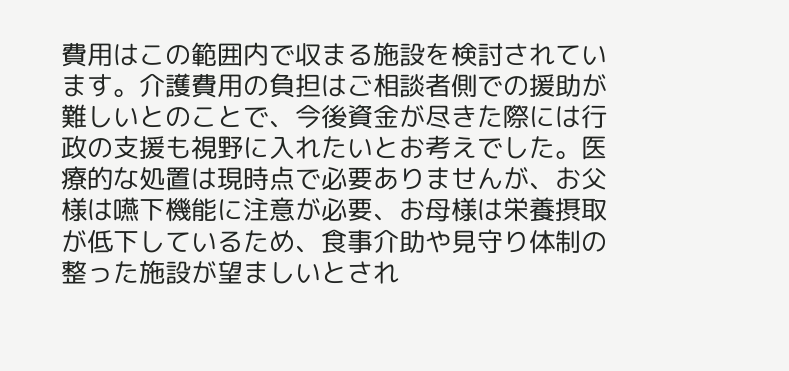費用はこの範囲内で収まる施設を検討されています。介護費用の負担はご相談者側での援助が難しいとのことで、今後資金が尽きた際には行政の支援も視野に入れたいとお考えでした。医療的な処置は現時点で必要ありませんが、お父様は嚥下機能に注意が必要、お母様は栄養摂取が低下しているため、食事介助や見守り体制の整った施設が望ましいとされ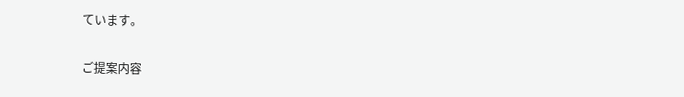ています。

ご提案内容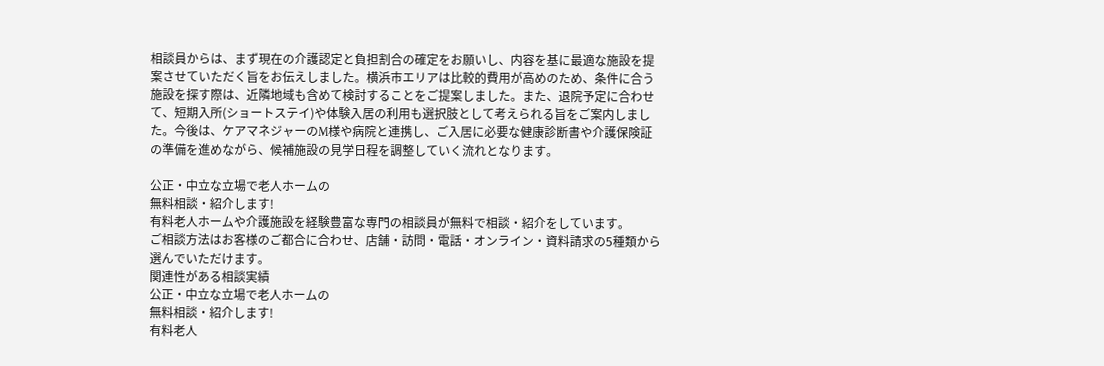相談員からは、まず現在の介護認定と負担割合の確定をお願いし、内容を基に最適な施設を提案させていただく旨をお伝えしました。横浜市エリアは比較的費用が高めのため、条件に合う施設を探す際は、近隣地域も含めて検討することをご提案しました。また、退院予定に合わせて、短期入所(ショートステイ)や体験入居の利用も選択肢として考えられる旨をご案内しました。今後は、ケアマネジャーのM様や病院と連携し、ご入居に必要な健康診断書や介護保険証の準備を進めながら、候補施設の見学日程を調整していく流れとなります。

公正・中立な立場で老人ホームの
無料相談・紹介します!
有料老人ホームや介護施設を経験豊富な専門の相談員が無料で相談・紹介をしています。
ご相談方法はお客様のご都合に合わせ、店舗・訪問・電話・オンライン・資料請求の5種類から選んでいただけます。
関連性がある相談実績
公正・中立な立場で老人ホームの
無料相談・紹介します!
有料老人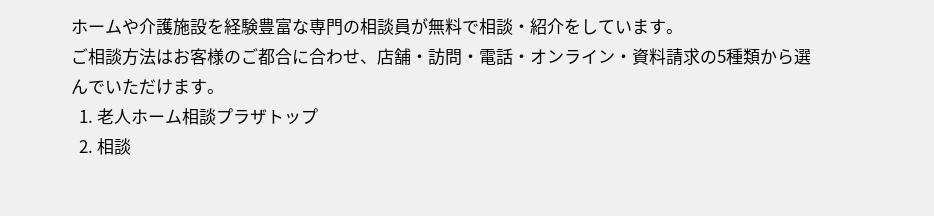ホームや介護施設を経験豊富な専門の相談員が無料で相談・紹介をしています。
ご相談方法はお客様のご都合に合わせ、店舗・訪問・電話・オンライン・資料請求の5種類から選んでいただけます。
  1. 老人ホーム相談プラザトップ
  2. 相談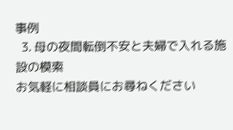事例
  3. 母の夜間転倒不安と夫婦で入れる施設の模索
お気軽に相談員にお尋ねください